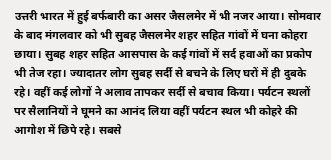उत्तरी भारत में हुई बर्फबारी का असर जैसलमेर में भी नजर आया। सोमवार के बाद मंगलवार को भी सुबह जैसलमेर शहर सहित गांवों में घना कोहरा छाया। सुबह शहर सहित आसपास के कई गांवों में सर्द हवाओं का प्रकोप भी तेज रहा। ज्यादातर लोग सुबह सर्दी से बचने के लिए घरों में ही दुबके रहे। वहीं कई लोगों ने अलाव तापकर सर्दी से बचाव किया। पर्यटन स्थलों पर सैलानियों ने घूमने का आनंद लिया वहीं पर्यटन स्थल भी कोहरे की आगोश में छिपे रहे। सबसे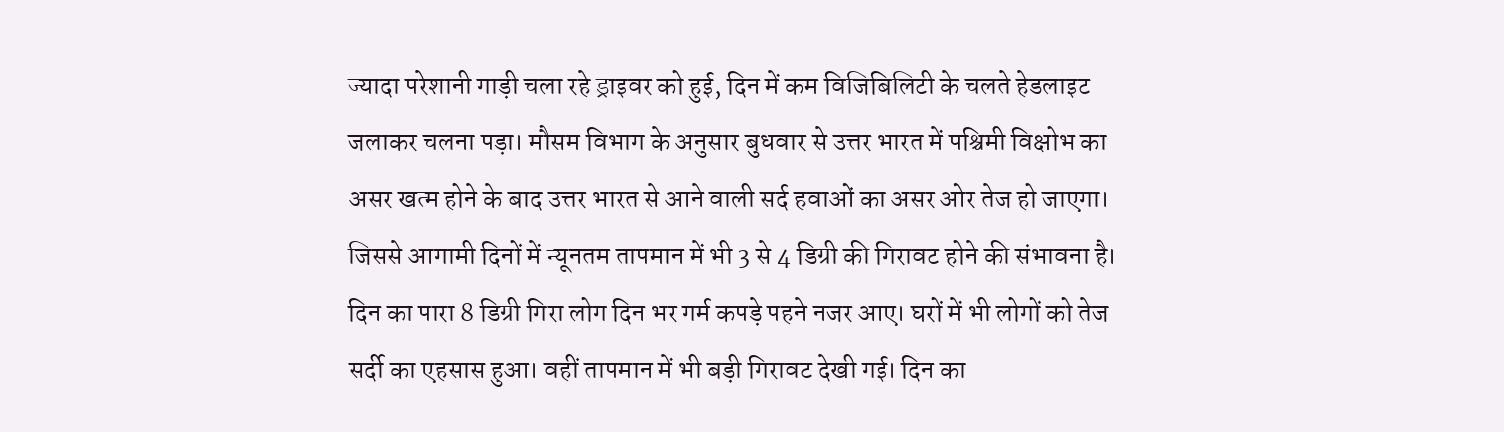ज्यादा परेशानी गाड़ी चला रहे ड्राइवर को हुई, दिन में कम विजिबिलिटी के चलते हेडलाइट जलाकर चलना पड़ा। मौसम विभाग के अनुसार बुधवार से उत्तर भारत में पश्चिमी विक्षोभ का असर खत्म होने के बाद उत्तर भारत से आने वाली सर्द हवाओं का असर ओर तेज हो जाएगा। जिससे आगामी दिनों में न्यूनतम तापमान में भी 3 से 4 डिग्री की गिरावट होने की संभावना है। दिन का पारा 8 डिग्री गिरा लोग दिन भर गर्म कपड़े पहने नजर आए। घरों में भी लोगों को तेज सर्दी का एहसास हुआ। वहीं तापमान में भी बड़ी गिरावट देखी गई। दिन का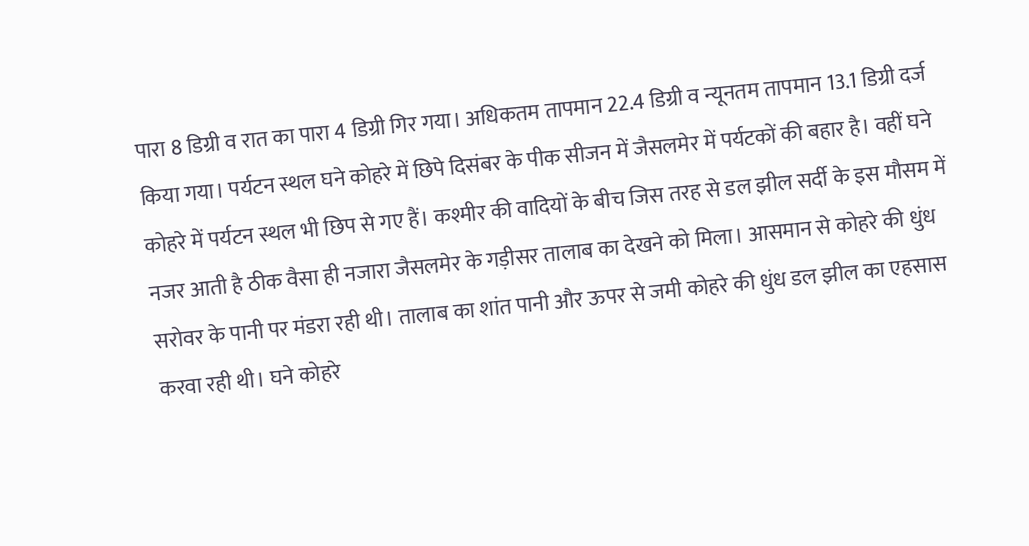पारा 8 डिग्री व रात का पारा 4 डिग्री गिर गया। अधिकतम तापमान 22.4 डिग्री व न्यूनतम तापमान 13.1 डिग्री दर्ज किया गया। पर्यटन स्थल घने कोहरे में छिपे दिसंबर के पीक सीजन में जैसलमेर में पर्यटकों की बहार है। वहीं घने कोहरे में पर्यटन स्थल भी छिप से गए हैं। कश्मीर की वादियों के बीच जिस तरह से डल झील सर्दी के इस मौसम में नजर आती है ठीक वैसा ही नजारा जैसलमेर के गड़ीसर तालाब का देखने को मिला। आसमान से कोहरे की धुंध सरोवर के पानी पर मंडरा रही थी। तालाब का शांत पानी और ऊपर से जमी कोहरे की धुंध डल झील का एहसास करवा रही थी। घने कोहरे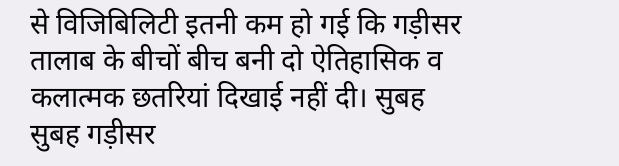से विजिबिलिटी इतनी कम हो गई कि गड़ीसर तालाब के बीचों बीच बनी दो ऐतिहासिक व कलात्मक छतरियां दिखाई नहीं दी। सुबह सुबह गड़ीसर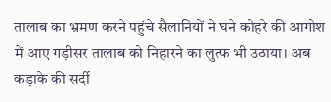तालाब का भ्रमण करने पहुंचे सैलानियों ने घने कोहरे की आगोश में आए गड़ीसर तालाब को निहारने का लुत्फ भी उठाया। अब कड़ाके की सर्दी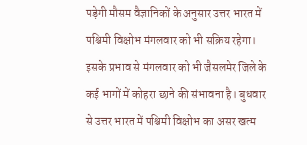पड़ेगी मौसम वैज्ञानिकों के अनुसार उत्तर भारत में पश्चिमी विक्षोभ मंगलवार को भी सक्रिय रहेगा। इसके प्रभाव से मंगलवार को भी जैसलमेर जिले के कई भागों में कोहरा छाने की संभावना है। बुधवार से उत्तर भारत में पश्चिमी विक्षोभ का असर खत्म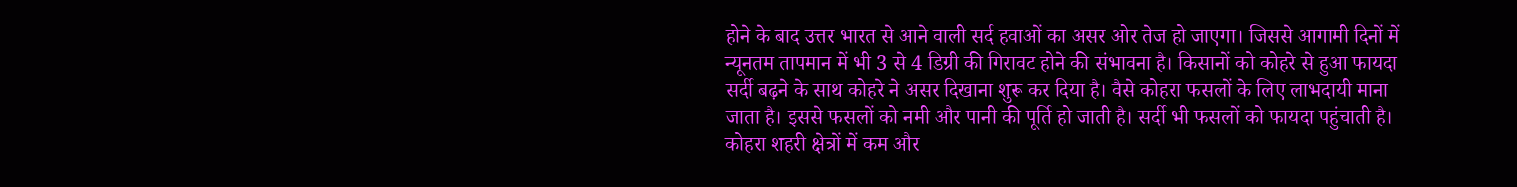होने के बाद उत्तर भारत से आने वाली सर्द हवाओं का असर ओर तेज हो जाएगा। जिससे आगामी दिनों में न्यूनतम तापमान में भी 3 से 4 डिग्री की गिरावट होने की संभावना है। किसानों को कोहरे से हुआ फायदा सर्दी बढ़ने के साथ कोहरे ने असर दिखाना शुरू कर दिया है। वैसे कोहरा फसलों के लिए लाभदायी माना जाता है। इससे फसलों को नमी और पानी की पूर्ति हो जाती है। सर्दी भी फसलों को फायदा पहुंचाती है। कोहरा शहरी क्षेत्रों में कम और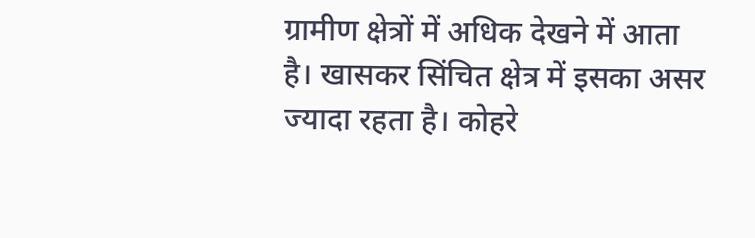ग्रामीण क्षेत्रों में अधिक देखने में आता है। खासकर सिंचित क्षेत्र में इसका असर ज्यादा रहता है। कोहरे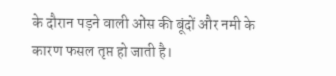के दौरान पड़ने वाली ओंस की बूंदों और नमी के कारण फसल तृप्त हो जाती है।